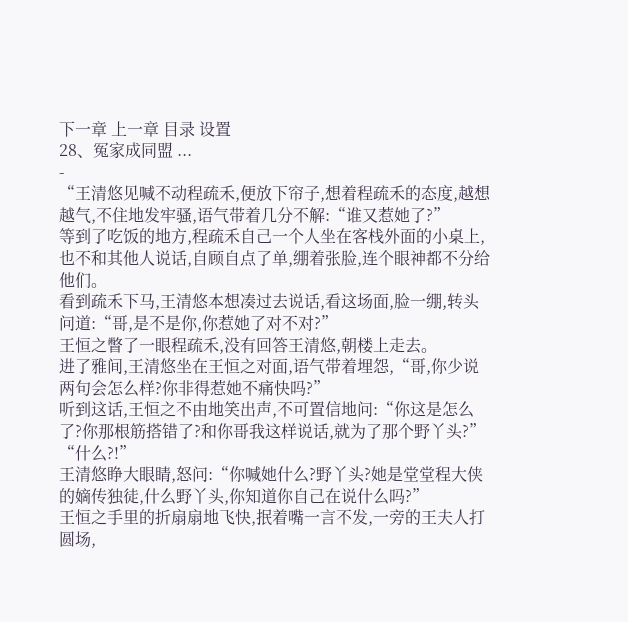下一章 上一章 目录 设置
28、冤家成同盟 ...
-
“王清悠见喊不动程疏禾,便放下帘子,想着程疏禾的态度,越想越气,不住地发牢骚,语气带着几分不解:“谁又惹她了?”
等到了吃饭的地方,程疏禾自己一个人坐在客栈外面的小桌上,也不和其他人说话,自顾自点了单,绷着张脸,连个眼神都不分给他们。
看到疏禾下马,王清悠本想凑过去说话,看这场面,脸一绷,转头问道:“哥,是不是你,你惹她了对不对?”
王恒之瞥了一眼程疏禾,没有回答王清悠,朝楼上走去。
进了雅间,王清悠坐在王恒之对面,语气带着埋怨,“哥,你少说两句会怎么样?你非得惹她不痛快吗?”
听到这话,王恒之不由地笑出声,不可置信地问:“你这是怎么了?你那根筋搭错了?和你哥我这样说话,就为了那个野丫头?”
“什么?!”
王清悠睁大眼睛,怒问:“你喊她什么?野丫头?她是堂堂程大侠的嫡传独徒,什么野丫头,你知道你自己在说什么吗?”
王恒之手里的折扇扇地飞快,抿着嘴一言不发,一旁的王夫人打圆场,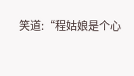笑道:“程姑娘是个心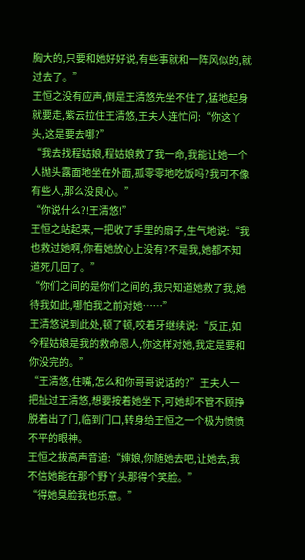胸大的,只要和她好好说,有些事就和一阵风似的,就过去了。”
王恒之没有应声,倒是王清悠先坐不住了,猛地起身就要走,紫云拉住王清悠,王夫人连忙问:“你这丫头,这是要去哪?”
“我去找程姑娘,程姑娘救了我一命,我能让她一个人抛头露面地坐在外面,孤零零地吃饭吗?我可不像有些人,那么没良心。”
“你说什么?!王清悠!”
王恒之站起来,一把收了手里的扇子,生气地说:“我也救过她啊,你看她放心上没有?不是我,她都不知道死几回了。”
“你们之间的是你们之间的,我只知道她救了我,她待我如此,哪怕我之前对她……”
王清悠说到此处,顿了顿,咬着牙继续说:“反正,如今程姑娘是我的救命恩人,你这样对她,我定是要和你没完的。”
“王清悠,住嘴,怎么和你哥哥说话的?”王夫人一把扯过王清悠,想要按着她坐下,可她却不管不顾挣脱着出了门,临到门口,转身给王恒之一个极为愤愤不平的眼神。
王恒之拔高声音道:“婶娘,你随她去吧,让她去,我不信她能在那个野丫头那得个笑脸。”
“得她臭脸我也乐意。”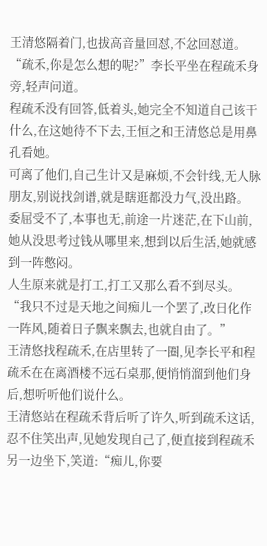王清悠隔着门,也拔高音量回怼,不忿回怼道。
“疏禾,你是怎么想的呢?”李长平坐在程疏禾身旁,轻声问道。
程疏禾没有回答,低着头,她完全不知道自己该干什么,在这她待不下去,王恒之和王清悠总是用鼻孔看她。
可离了他们,自己生计又是麻烦,不会针线,无人脉朋友,别说找剑谱,就是瞎逛都没力气,没出路。
委屈受不了,本事也无,前途一片迷茫,在下山前,她从没思考过钱从哪里来,想到以后生活,她就感到一阵憋闷。
人生原来就是打工,打工又那么看不到尽头。
“我只不过是天地之间痴儿一个罢了,改日化作一阵风,随着日子飘来飘去,也就自由了。”
王清悠找程疏禾,在店里转了一圈,见李长平和程疏禾在在离酒楼不远石桌那,便悄悄溜到他们身后,想听听他们说什么。
王清悠站在程疏禾背后听了许久,听到疏禾这话,忍不住笑出声,见她发现自己了,便直接到程疏禾另一边坐下,笑道:“痴儿,你要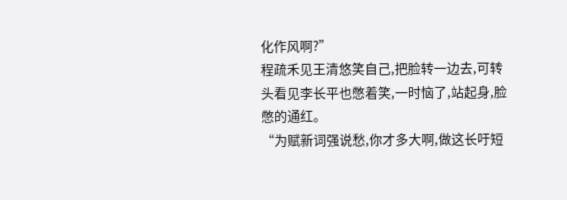化作风啊?”
程疏禾见王清悠笑自己,把脸转一边去,可转头看见李长平也憋着笑,一时恼了,站起身,脸憋的通红。
“为赋新词强说愁,你才多大啊,做这长吁短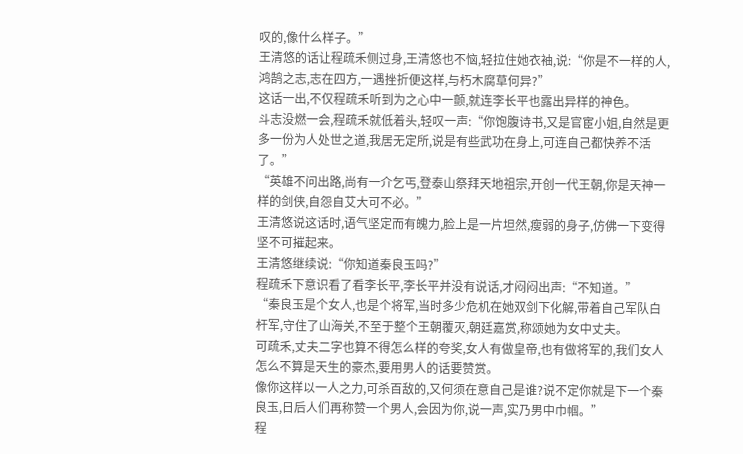叹的,像什么样子。”
王清悠的话让程疏禾侧过身,王清悠也不恼,轻拉住她衣袖,说:“你是不一样的人,鸿鹄之志,志在四方,一遇挫折便这样,与朽木腐草何异?”
这话一出,不仅程疏禾听到为之心中一颤,就连李长平也露出异样的神色。
斗志没燃一会,程疏禾就低着头,轻叹一声:“你饱腹诗书,又是官宦小姐,自然是更多一份为人处世之道,我居无定所,说是有些武功在身上,可连自己都快养不活了。”
“英雄不问出路,尚有一介乞丐,登泰山祭拜天地祖宗,开创一代王朝,你是天神一样的剑侠,自怨自艾大可不必。”
王清悠说这话时,语气坚定而有魄力,脸上是一片坦然,瘦弱的身子,仿佛一下变得坚不可摧起来。
王清悠继续说:“你知道秦良玉吗?”
程疏禾下意识看了看李长平,李长平并没有说话,才闷闷出声:“不知道。”
“秦良玉是个女人,也是个将军,当时多少危机在她双剑下化解,带着自己军队白杆军,守住了山海关,不至于整个王朝覆灭,朝廷嘉赏,称颂她为女中丈夫。
可疏禾,丈夫二字也算不得怎么样的夸奖,女人有做皇帝,也有做将军的,我们女人怎么不算是天生的豪杰,要用男人的话要赞赏。
像你这样以一人之力,可杀百敌的,又何须在意自己是谁?说不定你就是下一个秦良玉,日后人们再称赞一个男人,会因为你,说一声,实乃男中巾帼。”
程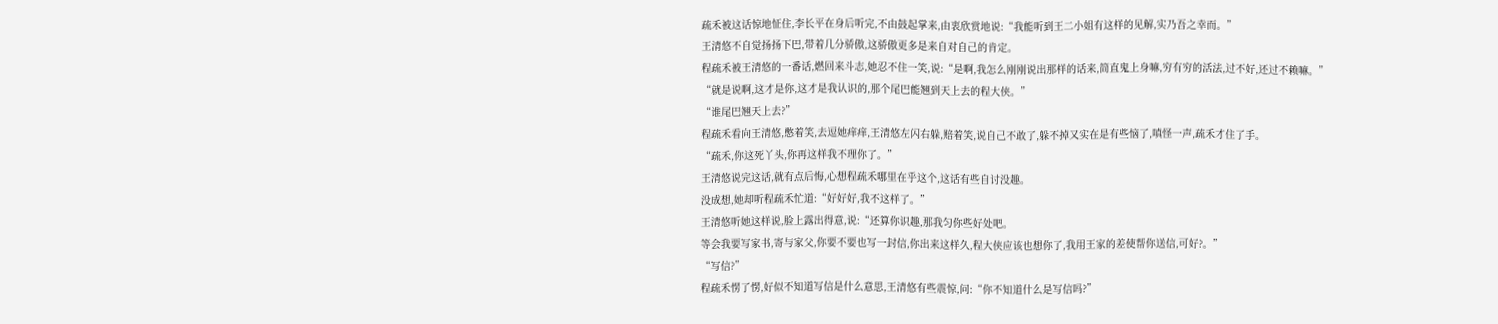疏禾被这话惊地怔住,李长平在身后听完,不由鼓起掌来,由衷欣赏地说:“我能听到王二小姐有这样的见解,实乃吾之幸而。”
王清悠不自觉扬扬下巴,带着几分骄傲,这骄傲更多是来自对自己的肯定。
程疏禾被王清悠的一番话,燃回来斗志,她忍不住一笑,说:“是啊,我怎么刚刚说出那样的话来,简直鬼上身嘛,穷有穷的活法,过不好,还过不赖嘛。”
“就是说啊,这才是你,这才是我认识的,那个尾巴能翘到天上去的程大侠。”
“谁尾巴翘天上去?”
程疏禾看向王清悠,憋着笑,去逗她痒痒,王清悠左闪右躲,赔着笑,说自己不敢了,躲不掉又实在是有些恼了,嗔怪一声,疏禾才住了手。
“疏禾,你这死丫头,你再这样我不理你了。”
王清悠说完这话,就有点后悔,心想程疏禾哪里在乎这个,这话有些自讨没趣。
没成想,她却听程疏禾忙道:“好好好,我不这样了。”
王清悠听她这样说,脸上露出得意,说:“还算你识趣,那我匀你些好处吧。
等会我要写家书,寄与家父,你要不要也写一封信,你出来这样久,程大侠应该也想你了,我用王家的差使帮你送信,可好?。”
“写信?”
程疏禾愣了愣,好似不知道写信是什么意思,王清悠有些震惊,问:“你不知道什么是写信吗?”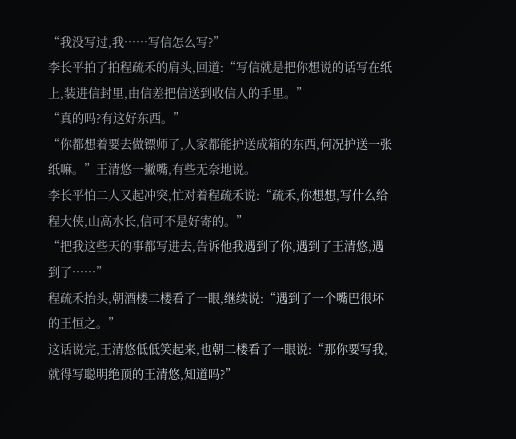“我没写过,我……写信怎么写?”
李长平拍了拍程疏禾的肩头,回道:“写信就是把你想说的话写在纸上,装进信封里,由信差把信送到收信人的手里。”
“真的吗?有这好东西。”
“你都想着要去做镖师了,人家都能护送成箱的东西,何况护送一张纸嘛。”王清悠一撇嘴,有些无奈地说。
李长平怕二人又起冲突,忙对着程疏禾说:“疏禾,你想想,写什么给程大侠,山高水长,信可不是好寄的。”
“把我这些天的事都写进去,告诉他我遇到了你,遇到了王清悠,遇到了……”
程疏禾抬头,朝酒楼二楼看了一眼,继续说:“遇到了一个嘴巴很坏的王恒之。”
这话说完,王清悠低低笑起来,也朝二楼看了一眼说:“那你要写我,就得写聪明绝顶的王清悠,知道吗?”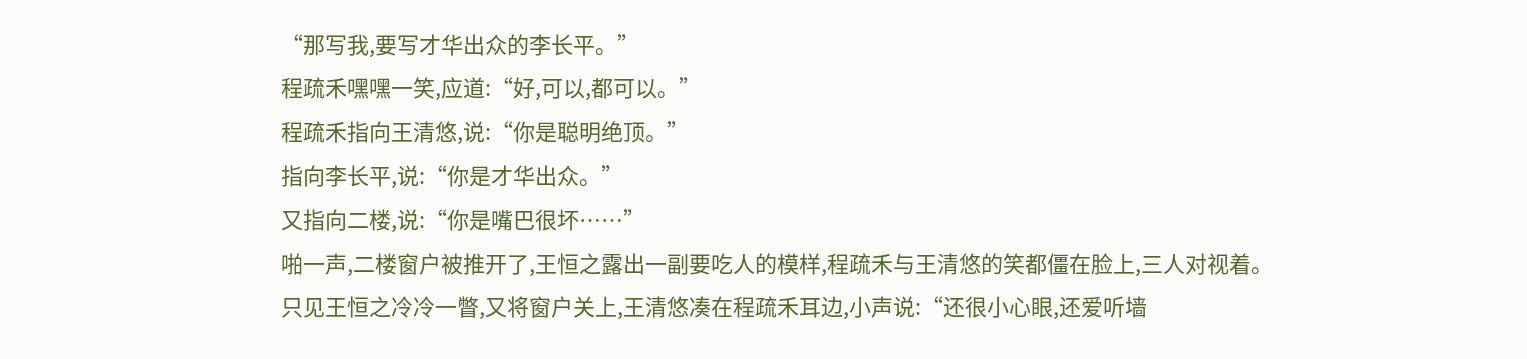“那写我,要写才华出众的李长平。”
程疏禾嘿嘿一笑,应道:“好,可以,都可以。”
程疏禾指向王清悠,说:“你是聪明绝顶。”
指向李长平,说:“你是才华出众。”
又指向二楼,说:“你是嘴巴很坏……”
啪一声,二楼窗户被推开了,王恒之露出一副要吃人的模样,程疏禾与王清悠的笑都僵在脸上,三人对视着。
只见王恒之冷冷一瞥,又将窗户关上,王清悠凑在程疏禾耳边,小声说:“还很小心眼,还爱听墙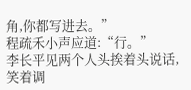角,你都写进去。”
程疏禾小声应道:“行。”
李长平见两个人头挨着头说话,笑着调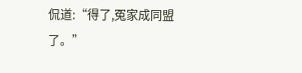侃道:“得了,冤家成同盟了。”